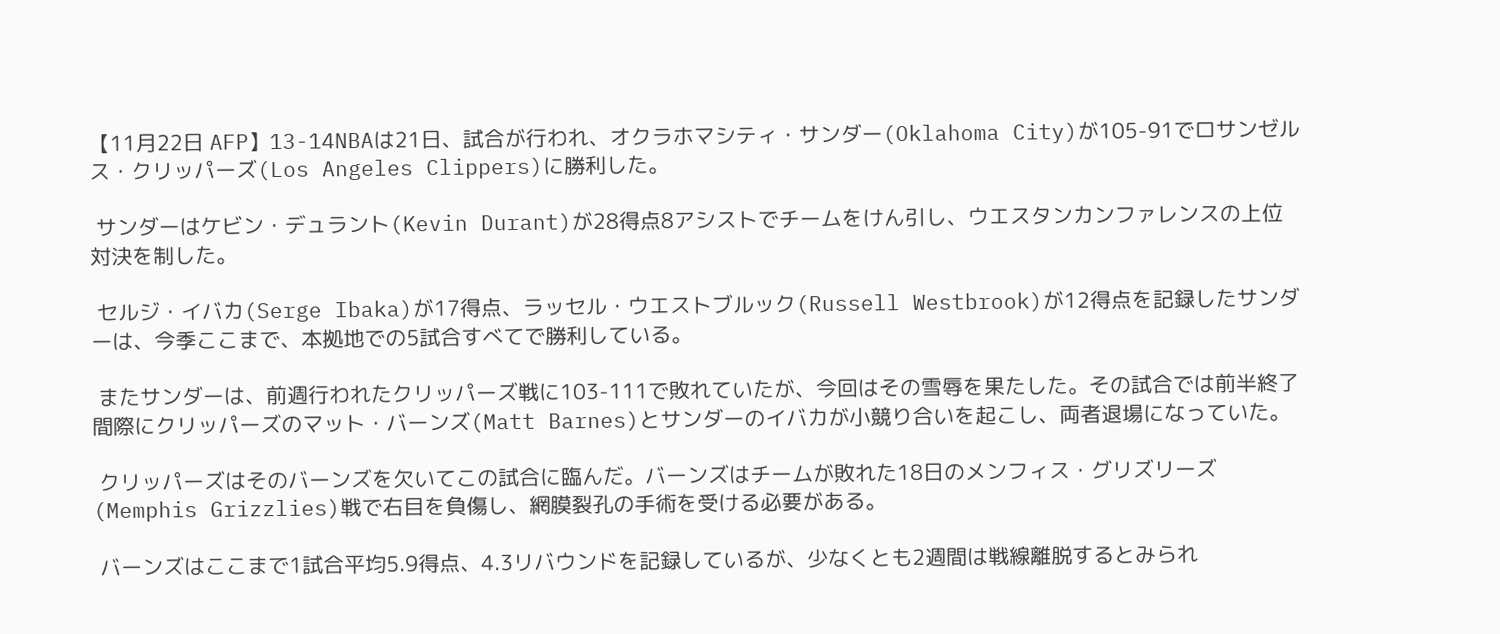【11月22日 AFP】13-14NBAは21日、試合が行われ、オクラホマシティ・サンダー(Oklahoma City)が105-91でロサンゼルス・クリッパーズ(Los Angeles Clippers)に勝利した。

 サンダーはケビン・デュラント(Kevin Durant)が28得点8アシストでチームをけん引し、ウエスタンカンファレンスの上位対決を制した。

 セルジ・イバカ(Serge Ibaka)が17得点、ラッセル・ウエストブルック(Russell Westbrook)が12得点を記録したサンダーは、今季ここまで、本拠地での5試合すべてで勝利している。

 またサンダーは、前週行われたクリッパーズ戦に103-111で敗れていたが、今回はその雪辱を果たした。その試合では前半終了間際にクリッパーズのマット・バーンズ(Matt Barnes)とサンダーのイバカが小競り合いを起こし、両者退場になっていた。

 クリッパーズはそのバーンズを欠いてこの試合に臨んだ。バーンズはチームが敗れた18日のメンフィス・グリズリーズ(Memphis Grizzlies)戦で右目を負傷し、網膜裂孔の手術を受ける必要がある。

 バーンズはここまで1試合平均5.9得点、4.3リバウンドを記録しているが、少なくとも2週間は戦線離脱するとみられ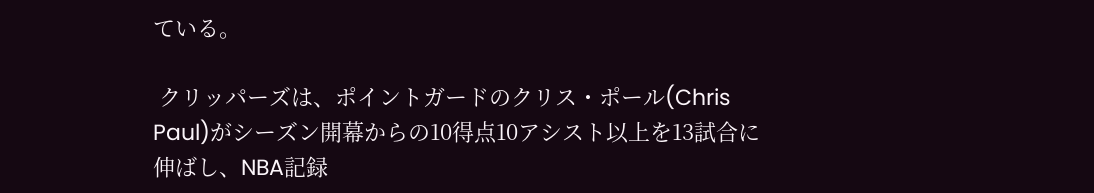ている。

 クリッパーズは、ポイントガードのクリス・ポール(Chris Paul)がシーズン開幕からの10得点10アシスト以上を13試合に伸ばし、NBA記録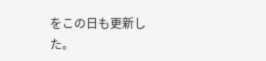をこの日も更新した。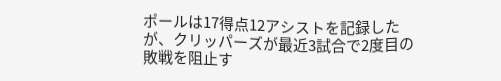ポールは17得点12アシストを記録したが、クリッパーズが最近3試合で2度目の敗戦を阻止す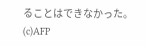ることはできなかった。(c)AFP